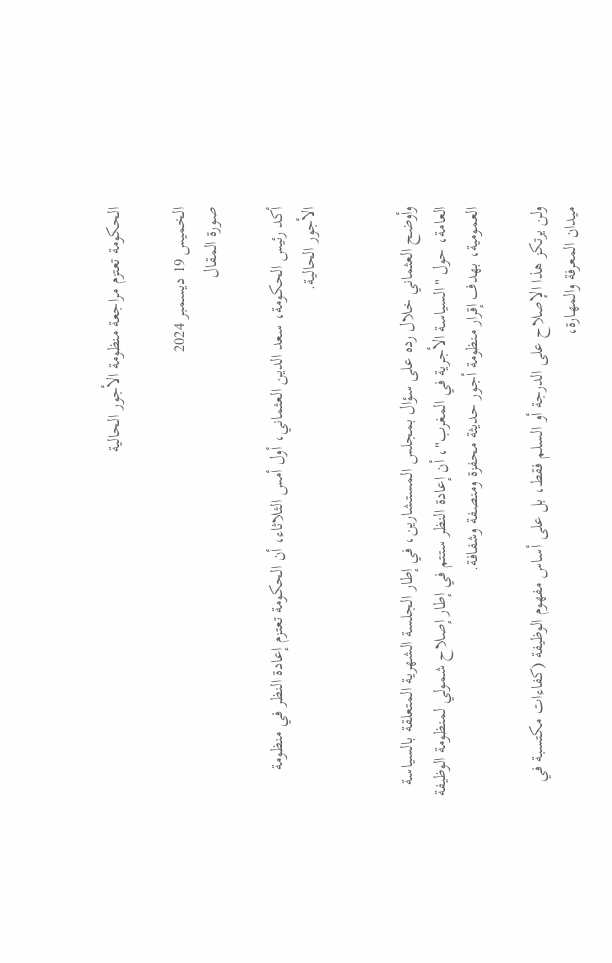الحكومة تعتزم مراجعة منظومة الأجور الحالية

الخميس 19 ديسمبر 2024
صورة المقال

أكد رئيس الحكومة، سعد الدين العثماني، أول أمس الثلاثاء، أن الحكومة تعتزم إعادة النظر في منظومة الأجور الحالية.


وأوضح العثماني خلال رده على سؤال بمجلس المستشارين، في إطار الجلسة الشهرية المتعلقة بالسياسة العامة، حول "السياسة الأجرية في المغرب"، أن إعادة النظر ستتم في إطار إصلاح شمولي لمنظومة الوظيفة العمومية، بهدف إقرار منظومة أجور حديثة محفزة ومنصفة وشفافة.

ولن يرتكز هذا الإصلاح على الدرجة أو السلم فقط، بل على أساس مفهوم الوظيفة (كفاءات مكتسبة في ميدان المعرفة والمهارة،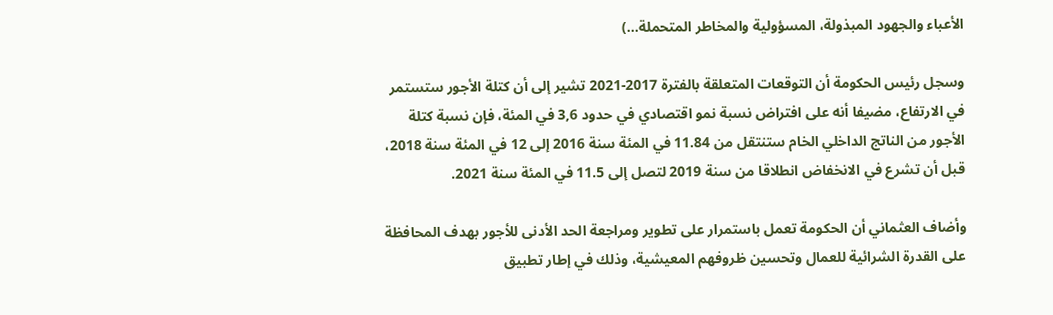الأعباء والجهود المبذولة، المسؤولية والمخاطر المتحملة...)

وسجل رئيس الحكومة أن التوقعات المتعلقة بالفترة 2017-2021 تشير إلى أن كتلة الأجور ستستمر في الارتفاع، مضيفا أنه على افتراض نسبة نمو اقتصادي في حدود 3,6 في المئة، فإن نسبة كتلة الأجور من الناتج الداخلي الخام ستنتقل من 11.84 في المئة سنة 2016 إلى 12 في المئة سنة 2018، قبل أن تشرع في الانخفاض انطلاقا من سنة 2019 لتصل إلى 11.5 في المئة سنة 2021.

وأضاف العثماني أن الحكومة تعمل باستمرار على تطوير ومراجعة الحد الأدنى للأجور بهدف المحافظة على القدرة الشرائية للعمال وتحسين ظروفهم المعيشية، وذلك في إطار تطبيق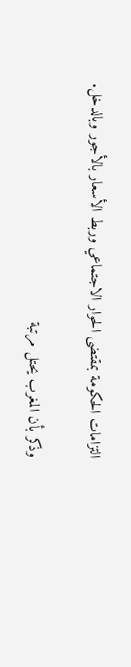التزامات الحكومة بمقتضى الحوار الاجتماعي وربط الأسعار بالأجور وبالدخل.

وذكر بأن المغرب يحتل مرتبة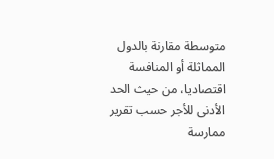متوسطة مقارنة بالدول المماثلة أو المنافسة اقتصاديا، من حيث الحد الأدنى للأجر حسب تقرير ممارسة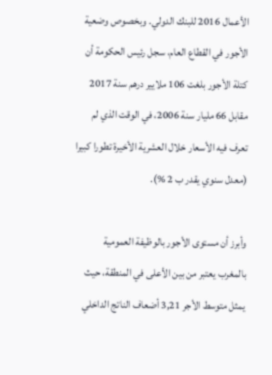الأعمال 2016 للبنك الدولي. وبخصوص وضعية الأجور في القطاع العام، سجل رئيس الحكومة أن كتلة الأجور بلغت 106 ملايير درهم سنة 2017 مقابل 66 مليار سنة 2006، في الوقت الذي لم تعرف فيه الأسعار خلال العشرية الأخيرة تطورا كبيرا (معدل سنوي يقدر ب 2 %).

وأبرز أن مستوى الأجور بالوظيفة العمومية بالمغرب يعتبر من بين الأعلى في المنطقة، حيث يمثل متوسط الأجر 3,21 أضعاف الناتج الداخلي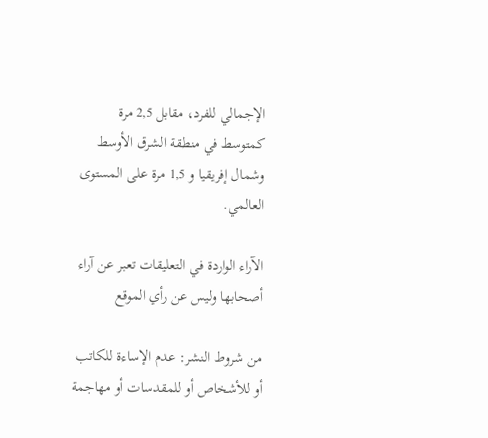الإجمالي للفرد، مقابل 2,5 مرة كمتوسط في منطقة الشرق الأوسط وشمال إفريقيا و 1,5 مرة على المستوى العالمي.

الآراء الواردة في التعليقات تعبر عن آراء أصحابها وليس عن رأي الموقع

من شروط النشر: عدم الإساءة للكاتب أو للأشخاص أو للمقدسات أو مهاجمة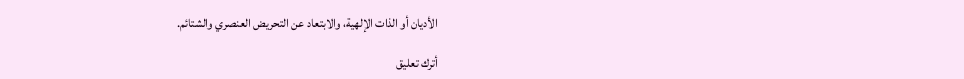الأديان أو الذات الإلهية، والابتعاد عن التحريض العنصري والشتائم.

أترك تعليق